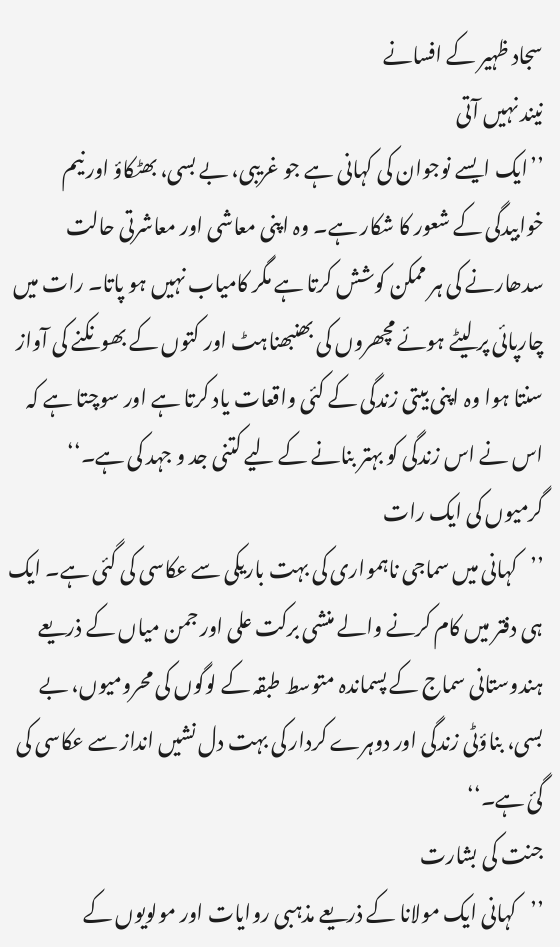سجاد ظہیر کے افسانے
نیند نہیں آتی
’’ایک ایسے نوجوان کی کہانی ہے جو غریبی، بے بسی، بھٹکاؤ اور نیم خوابیدگی کے شعور کا شکار ہے۔ وہ اپنی معاشی اور معاشرتی حالت سدھارنے کی ہر ممکن کوشش کرتا ہے مگر کامیاب نہیں ہو پاتا۔ رات میں چارپائی پر لیٹے ہوئے مچھروں کی بھنبھناہٹ اور کتوں کے بھونکنے کی آواز سنتا ہوا وہ اپنی بیتی زندگی کے کئی واقعات یاد کرتا ہے اور سوچتا ہے کہ اس نے اس زندگی کو بہتر بنانے کے لیے کتنی جد و جہد کی ہے۔‘‘
گرمیوں کی ایک رات
’’کہانی میں سماجی ناہمواری کی بہت باریکی سے عکاسی کی گئی ہے۔ ایک ہی دفتر میں کام کرنے والے منشی برکت علی اور جمن میاں کے ذریعے ہندوستانی سماج کے پسماندہ متوسط طبقہ کے لوگوں کی محرومیوں، بے بسی، بناؤٹی زندگی اور دوہرے کردار کی بہت دل نشیں انداز سے عکاسی کی گئ ہے۔‘‘
جنت کی بشارت
’’کہانی ایک مولانا کے ذریعے مذہبی روایات اور مولویوں کے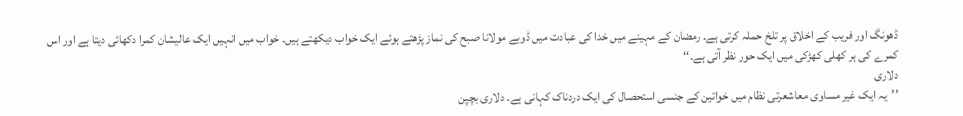ڈھونگ اور فریب کے اخلاق پر تلخ حملہ کرتی ہے۔ رمضان کے مہینے میں خدا کی عبادت میں ڈوبے مولانا صبح کی نماز پڑھتے ہوئے ایک خواب دیکھتے ہیں۔ خواب میں انہیں ایک عالیشان کمرا دکھائی دیتا ہے اور اس کمرے کی ہر کھلی کھڑکی میں ایک حور نظر آتی ہے۔‘‘
دلاری
’’یہ ایک غیر مساوی معاشعرتی نظام میں خواتین کے جنسی استحصال کی ایک دردناک کہانی ہے۔ دلاری بچپن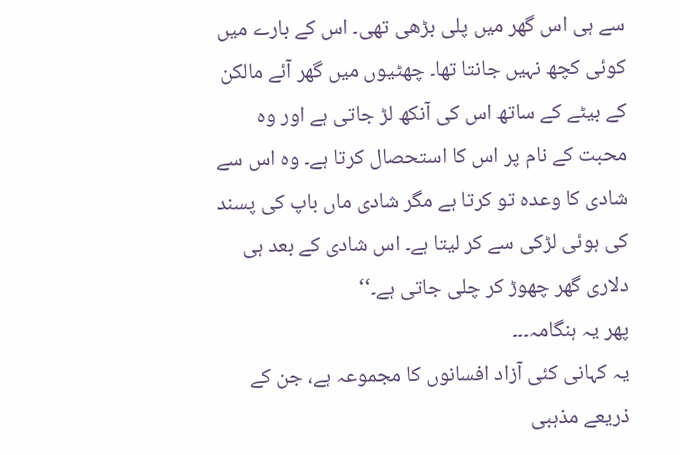سے ہی اس گھر میں پلی بڑھی تھی۔ اس کے بارے میں کوئی کچھ نہیں جانتا تھا۔ چھٹیوں میں گھر آئے مالکن کے بیٹے کے ساتھ اس کی آنکھ لڑ جاتی ہے اور وہ محبت کے نام پر اس کا استحصال کرتا ہے۔ وہ اس سے شادی کا وعدہ تو کرتا ہے مگر شادی ماں باپ کی پسند کی ہوئی لڑکی سے کر لیتا ہے۔ اس شادی کے بعد ہی دلاری گھر چھوڑ کر چلی جاتی ہے۔‘‘
پھر یہ ہنگامہ۔۔۔
یہ کہانی کئی آزاد افسانوں کا مجموعہ ہے، جن کے ذریعے مذہبی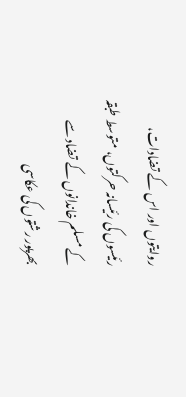روایتوں اور اس کے تضادات، رئیسوں کی رئیسانہ حرکتوں، متوسط طبقہ کے مسلم خاندانوں کے تضاد سے بھرپور رشتوں کی عکاسی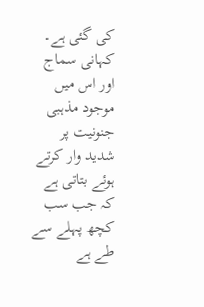کی گئی ہے۔ کہانی سماج اور اس میں موجود مذہبی جنونیت پر شدید وار کرتے ہوئے بتاتی ہے کہ جب سب کچھ پہلے سے طے ہے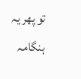تو پھر یہ ہنگامہ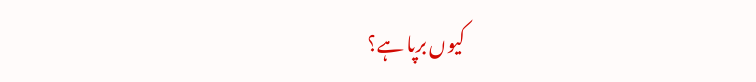کیوں برپا ہے؟